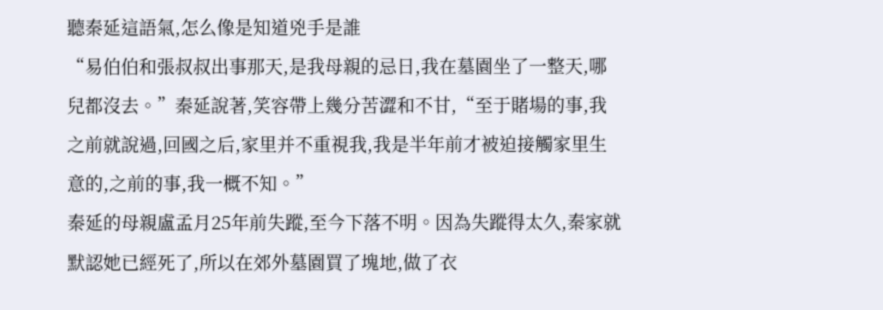聽秦延這語氣,怎么像是知道兇手是誰
“易伯伯和張叔叔出事那天,是我母親的忌日,我在墓園坐了一整天,哪兒都沒去。”秦延說著,笑容帶上幾分苦澀和不甘,“至于賭場的事,我之前就說過,回國之后,家里并不重視我,我是半年前才被迫接觸家里生意的,之前的事,我一概不知。”
秦延的母親盧孟月25年前失蹤,至今下落不明。因為失蹤得太久,秦家就默認她已經死了,所以在郊外墓園買了塊地,做了衣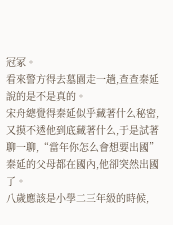冠冢。
看來警方得去墓園走一趟,查查秦延說的是不是真的。
宋舟總覺得秦延似乎藏著什么秘密,又摸不透他到底藏著什么,于是試著聊一聊,“當年你怎么會想要出國”
秦延的父母都在國內,他卻突然出國了。
八歲應該是小學二三年級的時候,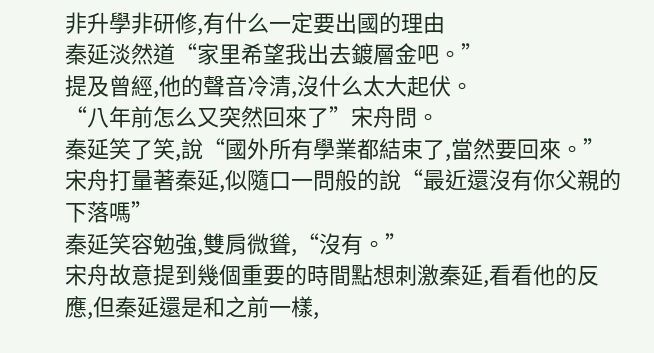非升學非研修,有什么一定要出國的理由
秦延淡然道“家里希望我出去鍍層金吧。”
提及曾經,他的聲音冷清,沒什么太大起伏。
“八年前怎么又突然回來了”宋舟問。
秦延笑了笑,說“國外所有學業都結束了,當然要回來。”
宋舟打量著秦延,似隨口一問般的說“最近還沒有你父親的下落嗎”
秦延笑容勉強,雙肩微聳,“沒有。”
宋舟故意提到幾個重要的時間點想刺激秦延,看看他的反應,但秦延還是和之前一樣,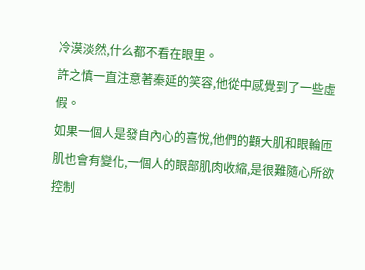冷漠淡然,什么都不看在眼里。
許之慎一直注意著秦延的笑容,他從中感覺到了一些虛假。
如果一個人是發自內心的喜悅,他們的顴大肌和眼輪匝肌也會有變化,一個人的眼部肌肉收縮,是很難隨心所欲控制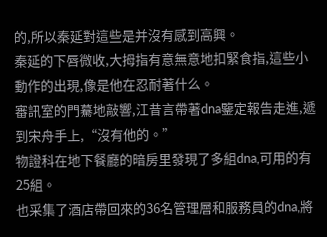的,所以秦延對這些是并沒有感到高興。
秦延的下唇微收,大拇指有意無意地扣緊食指,這些小動作的出現,像是他在忍耐著什么。
審訊室的門驀地敲響,江昔言帶著dna鑒定報告走進,遞到宋舟手上,“沒有他的。”
物證科在地下餐廳的暗房里發現了多組dna,可用的有25組。
也采集了酒店帶回來的36名管理層和服務員的dna,將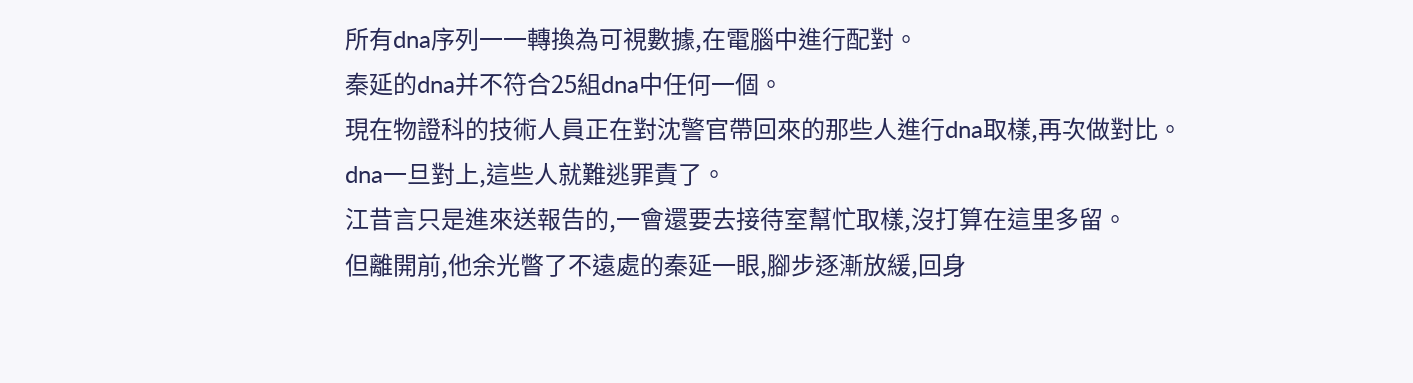所有dna序列一一轉換為可視數據,在電腦中進行配對。
秦延的dna并不符合25組dna中任何一個。
現在物證科的技術人員正在對沈警官帶回來的那些人進行dna取樣,再次做對比。
dna一旦對上,這些人就難逃罪責了。
江昔言只是進來送報告的,一會還要去接待室幫忙取樣,沒打算在這里多留。
但離開前,他余光瞥了不遠處的秦延一眼,腳步逐漸放緩,回身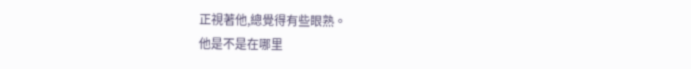正視著他,總覺得有些眼熟。
他是不是在哪里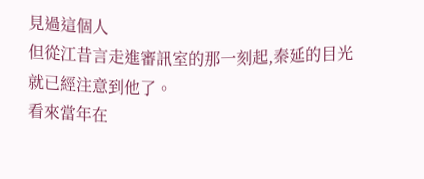見過這個人
但從江昔言走進審訊室的那一刻起,秦延的目光就已經注意到他了。
看來當年在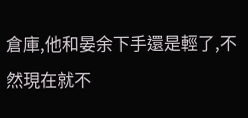倉庫,他和晏余下手還是輕了,不然現在就不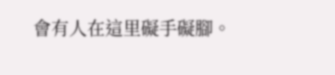會有人在這里礙手礙腳。